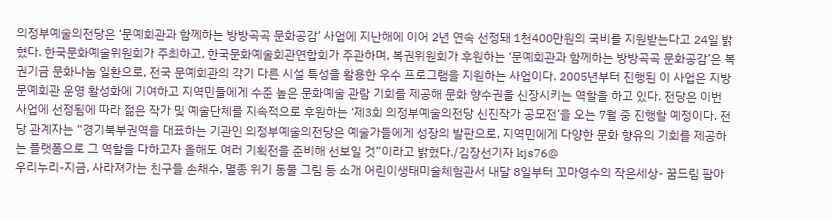의정부예술의전당은 ‘문예회관과 함께하는 방방곡곡 문화공감’ 사업에 지난해에 이어 2년 연속 선정돼 1천400만원의 국비를 지원받는다고 24일 밝혔다. 한국문화예술위원회가 주최하고, 한국문화예술회관연합회가 주관하며, 복권위원회가 후원하는 ‘문예회관과 함께하는 방방곡곡 문화공감’은 복권기금 문화나눔 일환으로, 전국 문예회관의 각기 다른 시설 특성을 활용한 우수 프로그램을 지원하는 사업이다. 2005년부터 진행된 이 사업은 지방문예회관 운영 활성화에 기여하고 지역민들에게 수준 높은 문화예술 관람 기회를 제공해 문화 향수권을 신장시키는 역할을 하고 있다. 전당은 이번 사업에 선정됨에 따라 젊은 작가 및 예술단체를 지속적으로 후원하는 ‘제3회 의정부예술의전당 신진작가 공모전’을 오는 7월 중 진행할 예정이다. 전당 관계자는 “경기북부권역을 대표하는 기관인 의정부예술의전당은 예술가들에게 성장의 발판으로, 지역민에게 다양한 문화 향유의 기회를 제공하는 플랫폼으로 그 역할을 다하고자 올해도 여러 기획전을 준비해 선보일 것”이라고 밝혔다./김장선기자 kjs76@
우리누리-지금, 사라져가는 친구들 손채수, 멸종 위기 동물 그림 등 소개 어린이생태미술체험관서 내달 8일부터 꼬마영수의 작은세상- 꿈드림 팝아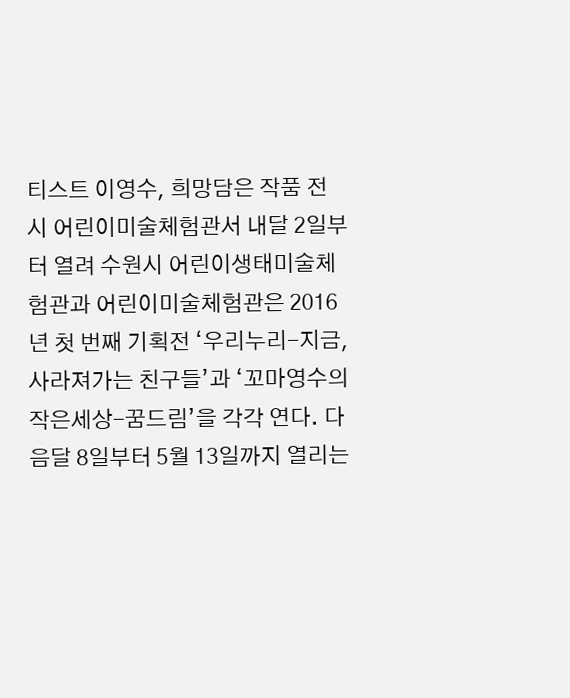티스트 이영수, 희망담은 작품 전시 어린이미술체험관서 내달 2일부터 열려 수원시 어린이생태미술체험관과 어린이미술체험관은 2016년 첫 번째 기획전 ‘우리누리-지금, 사라져가는 친구들’과 ‘꼬마영수의 작은세상-꿈드림’을 각각 연다. 다음달 8일부터 5월 13일까지 열리는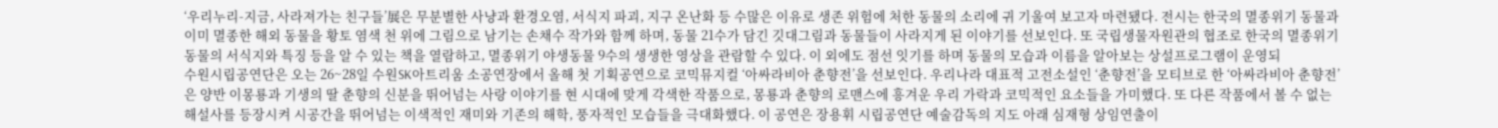‘우리누리-지금, 사라져가는 친구들’展은 무분별한 사냥과 환경오염, 서식지 파괴, 지구 온난화 등 수많은 이유로 생존 위험에 처한 동물의 소리에 귀 기울여 보고자 마련됐다. 전시는 한국의 멸종위기 동물과 이미 멸종한 해외 동물을 황토 염색 천 위에 그림으로 남기는 손채수 작가와 함께 하며, 동물 21수가 담긴 깃대그림과 동물들이 사라지게 된 이야기를 선보인다. 또 국립생물자원관의 협조로 한국의 멸종위기 동물의 서식지와 특징 등을 알 수 있는 책을 열람하고, 멸종위기 야생동물 9수의 생생한 영상을 관람할 수 있다. 이 외에도 점선 잇기를 하며 동물의 모습과 이름을 알아보는 상설프로그램이 운영되
수원시립공연단은 오는 26~28일 수원SK아트리움 소공연장에서 올해 첫 기획공연으로 코믹뮤지컬 ‘아싸라비아 춘향전’을 선보인다. 우리나라 대표적 고전소설인 ‘춘향전’을 모티브로 한 ‘아싸라비아 춘향전’은 양반 이몽룡과 기생의 딸 춘향의 신분을 뛰어넘는 사랑 이야기를 현 시대에 맞게 각색한 작품으로, 몽룡과 춘향의 로맨스에 흥겨운 우리 가락과 코믹적인 요소들을 가미했다. 또 다른 작품에서 볼 수 없는 해설사를 등장시켜 시공간을 뛰어넘는 이색적인 재미와 기존의 해학, 풍자적인 모습들을 극대화했다. 이 공연은 장용휘 시립공연단 예술감독의 지도 아래 심재형 상임연출이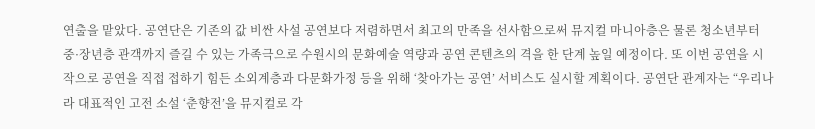연출을 맡았다. 공연단은 기존의 값 비싼 사설 공연보다 저렴하면서 최고의 만족을 선사함으로써 뮤지컬 마니아층은 물론 청소년부터 중·장년층 관객까지 즐길 수 있는 가족극으로 수원시의 문화예술 역량과 공연 콘텐츠의 격을 한 단계 높일 예정이다. 또 이번 공연을 시작으로 공연을 직접 접하기 힘든 소외계층과 다문화가정 등을 위해 ‘찾아가는 공연’ 서비스도 실시할 계획이다. 공연단 관계자는 “우리나라 대표적인 고전 소설 ‘춘향전’을 뮤지컬로 각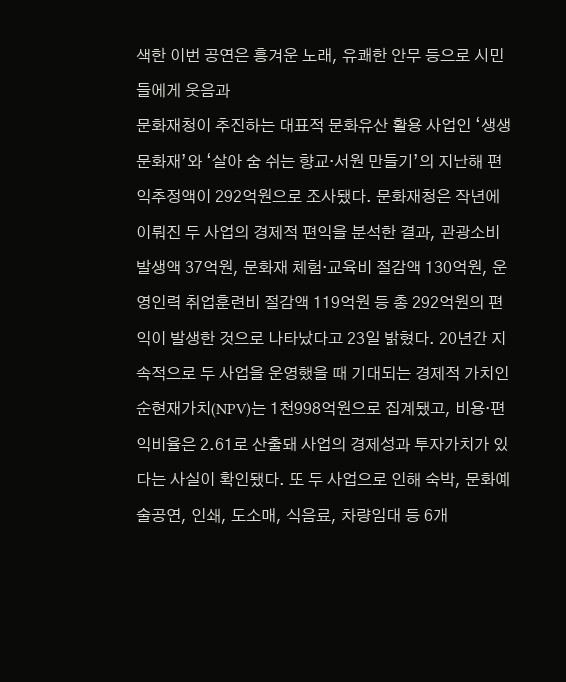색한 이번 공연은 흥겨운 노래, 유쾌한 안무 등으로 시민들에게 웃음과
문화재청이 추진하는 대표적 문화유산 활용 사업인 ‘생생문화재’와 ‘살아 숨 쉬는 향교·서원 만들기’의 지난해 편익추정액이 292억원으로 조사됐다. 문화재청은 작년에 이뤄진 두 사업의 경제적 편익을 분석한 결과, 관광소비 발생액 37억원, 문화재 체험·교육비 절감액 130억원, 운영인력 취업훈련비 절감액 119억원 등 총 292억원의 편익이 발생한 것으로 나타났다고 23일 밝혔다. 20년간 지속적으로 두 사업을 운영했을 때 기대되는 경제적 가치인 순현재가치(NPV)는 1천998억원으로 집계됐고, 비용·편익비율은 2.61로 산출돼 사업의 경제성과 투자가치가 있다는 사실이 확인됐다. 또 두 사업으로 인해 숙박, 문화예술공연, 인쇄, 도소매, 식음료, 차량임대 등 6개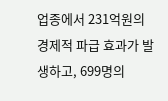업종에서 231억원의 경제적 파급 효과가 발생하고, 699명의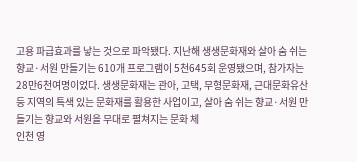고용 파급효과를 낳는 것으로 파악됐다. 지난해 생생문화재와 살아 숨 쉬는 향교·서원 만들기는 610개 프로그램이 5천645회 운영됐으며, 참가자는 28만6천여명이었다. 생생문화재는 관아, 고택, 무형문화재, 근대문화유산 등 지역의 특색 있는 문화재를 활용한 사업이고, 살아 숨 쉬는 향교·서원 만들기는 향교와 서원을 무대로 펼쳐지는 문화 체
인천 영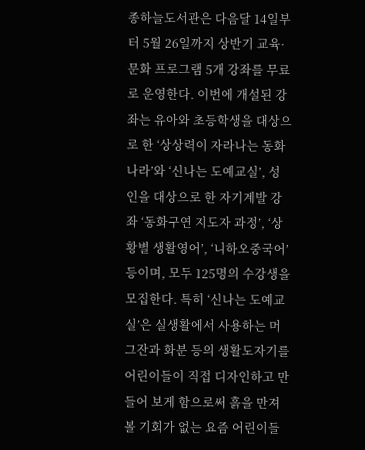종하늘도서관은 다음달 14일부터 5월 26일까지 상반기 교육·문화 프로그램 5개 강좌를 무료로 운영한다. 이번에 개설된 강좌는 유아와 초등학생을 대상으로 한 ‘상상력이 자라나는 동화나라’와 ‘신나는 도예교실’, 성인을 대상으로 한 자기계발 강좌 ‘동화구연 지도자 과정’, ‘상황별 생활영어’, ‘니하오중국어’ 등이며, 모두 125명의 수강생을 모집한다. 특히 ‘신나는 도예교실’은 실생활에서 사용하는 머그잔과 화분 등의 생활도자기를 어린이들이 직접 디자인하고 만들어 보게 함으로써 흙을 만져 볼 기회가 없는 요즘 어린이들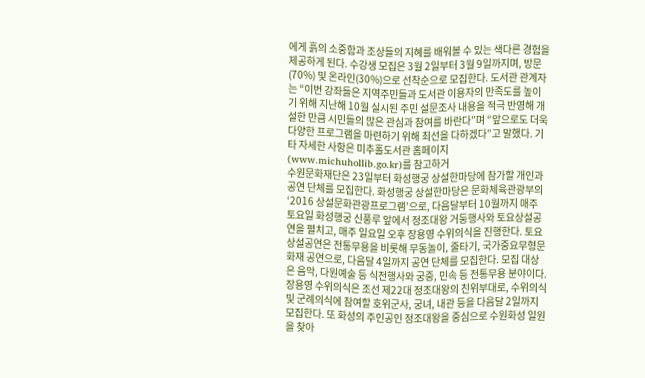에게 흙의 소중함과 조상들의 지혜를 배워볼 수 있는 색다른 경험을 제공하게 된다. 수강생 모집은 3월 2일부터 3월 9일까지며, 방문(70%) 및 온라인(30%)으로 선착순으로 모집한다. 도서관 관계자는 “이번 강좌들은 지역주민들과 도서관 이용자의 만족도를 높이기 위해 지난해 10월 실시된 주민 설문조사 내용을 적극 반영해 개설한 만큼 시민들의 많은 관심과 참여를 바란다”며 “앞으로도 더욱 다양한 프로그램을 마련하기 위해 최선을 다하겠다”고 말했다. 기타 자세한 사항은 미추홀도서관 홈페이지(www.michuhollib.go.kr)를 참고하거
수원문화재단은 23일부터 화성행궁 상설한마당에 참가할 개인과 공연 단체를 모집한다. 화성행궁 상설한마당은 문화체육관광부의 ‘2016 상설문화관광프로그램’으로, 다음달부터 10월까지 매주 토요일 화성행궁 신풍루 앞에서 정조대왕 거둥행사와 토요상설공연을 펼치고, 매주 일요일 오후 장용영 수위의식을 진행한다. 토요상설공연은 전통무용을 비롯해 무동놀이, 줄타기, 국가중요무형문화재 공연으로, 다음달 4일까지 공연 단체를 모집한다. 모집 대상은 음악, 다원예술 등 식전행사와 궁중, 민속 등 전통무용 분야이다. 장용영 수위의식은 조선 제22대 정조대왕의 친위부대로, 수위의식 및 군례의식에 참여할 호위군사, 궁녀, 내관 등을 다음달 2일까지 모집한다. 또 화성의 주인공인 정조대왕을 중심으로 수원화성 일원을 찾아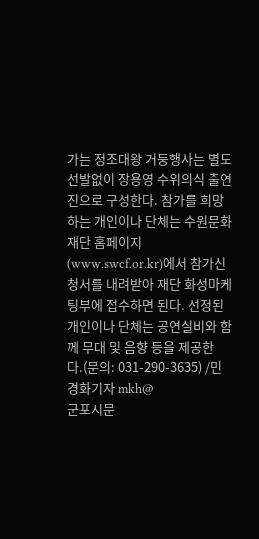가는 정조대왕 거둥행사는 별도 선발없이 장용영 수위의식 출연진으로 구성한다. 참가를 희망하는 개인이나 단체는 수원문화재단 홈페이지(www.swcf.or.kr)에서 참가신청서를 내려받아 재단 화성마케팅부에 접수하면 된다. 선정된 개인이나 단체는 공연실비와 함께 무대 및 음향 등을 제공한다.(문의: 031-290-3635) /민경화기자 mkh@
군포시문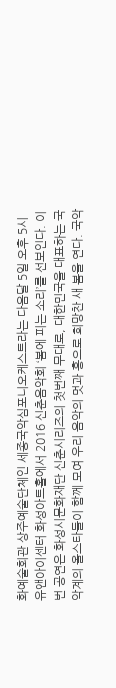화예술회관 상주예술단체인 세종국악심포니오케스트라는 다음달 5일 오후 5시 유앤아이센터 화성아트홀에서 2016 신춘음악회 ‘봄에 피는 소리’를 선보인다. 이번 공연은 화성시문화재단 신춘시리즈의 첫번째 무대로, 대한민국을 대표하는 국악계의 올스타들이 함께 모여 우리 음악의 멋과 흥으로 희망찬 새 봄을 연다. 국악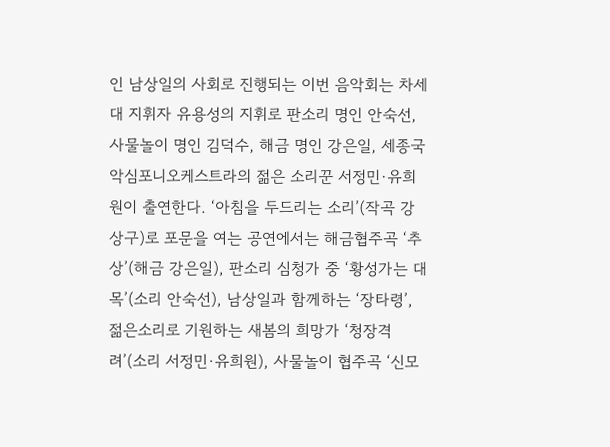인 남상일의 사회로 진행되는 이번 음악회는 차세대 지휘자 유용성의 지휘로 판소리 명인 안숙선, 사물놀이 명인 김덕수, 해금 명인 강은일, 세종국악심포니오케스트라의 젊은 소리꾼 서정민·유희원이 출연한다. ‘아침을 두드리는 소리’(작곡 강상구)로 포문을 여는 공연에서는 해금협주곡 ‘추상’(해금 강은일), 판소리 심청가 중 ‘황성가는 대목’(소리 안숙선), 남상일과 함께하는 ‘장타령’, 젊은소리로 기원하는 새봄의 희망가 ‘청장격려’(소리 서정민·유희원), 사물놀이 협주곡 ‘신모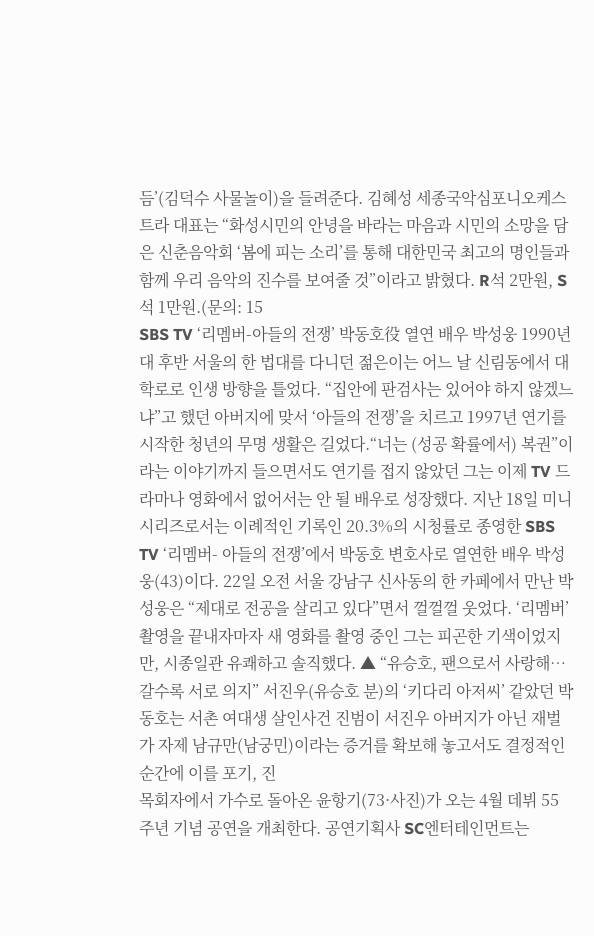듬’(김덕수 사물놀이)을 들려준다. 김혜성 세종국악심포니오케스트라 대표는 “화성시민의 안녕을 바라는 마음과 시민의 소망을 담은 신춘음악회 ‘봄에 피는 소리’를 통해 대한민국 최고의 명인들과 함께 우리 음악의 진수를 보여줄 것”이라고 밝혔다. R석 2만원, S석 1만원.(문의: 15
SBS TV ‘리멤버-아들의 전쟁’ 박동호役 열연 배우 박성웅 1990년대 후반 서울의 한 법대를 다니던 젊은이는 어느 날 신림동에서 대학로로 인생 방향을 틀었다. “집안에 판검사는 있어야 하지 않겠느냐”고 했던 아버지에 맞서 ‘아들의 전쟁’을 치르고 1997년 연기를 시작한 청년의 무명 생활은 길었다.“너는 (성공 확률에서) 복권”이라는 이야기까지 들으면서도 연기를 접지 않았던 그는 이제 TV 드라마나 영화에서 없어서는 안 될 배우로 성장했다. 지난 18일 미니시리즈로서는 이례적인 기록인 20.3%의 시청률로 종영한 SBS TV ‘리멤버- 아들의 전쟁’에서 박동호 변호사로 열연한 배우 박성웅(43)이다. 22일 오전 서울 강남구 신사동의 한 카페에서 만난 박성웅은 “제대로 전공을 살리고 있다”면서 껄껄껄 웃었다. ‘리멤버’ 촬영을 끝내자마자 새 영화를 촬영 중인 그는 피곤한 기색이었지만, 시종일관 유쾌하고 솔직했다. ▲ “유승호, 팬으로서 사랑해…갈수록 서로 의지” 서진우(유승호 분)의 ‘키다리 아저씨’ 같았던 박동호는 서촌 여대생 살인사건 진범이 서진우 아버지가 아닌 재벌가 자제 남규만(남궁민)이라는 증거를 확보해 놓고서도 결정적인 순간에 이를 포기, 진
목회자에서 가수로 돌아온 윤항기(73·사진)가 오는 4월 데뷔 55주년 기념 공연을 개최한다. 공연기획사 SC엔터테인먼트는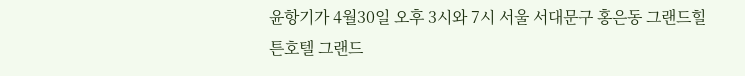윤항기가 4월30일 오후 3시와 7시 서울 서대문구 홍은동 그랜드힐튼호텔 그랜드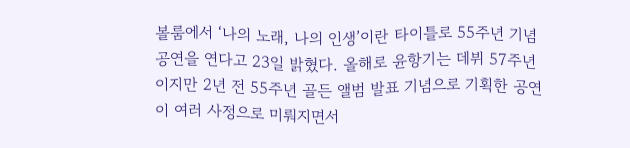볼룸에서 ‘나의 노래, 나의 인생’이란 타이틀로 55주년 기념 공연을 연다고 23일 밝혔다. 올해로 윤항기는 데뷔 57주년이지만 2년 전 55주년 골든 앨범 발표 기념으로 기획한 공연이 여러 사정으로 미뤄지면서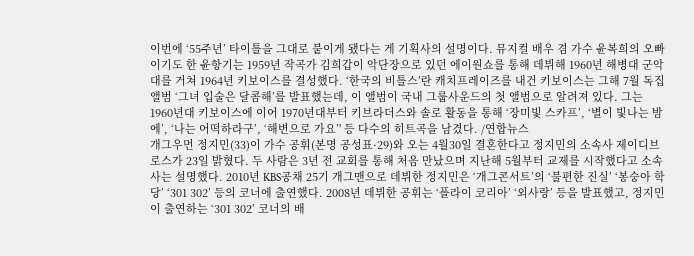이번에 ‘55주년’ 타이틀을 그대로 붙이게 됐다는 게 기획사의 설명이다. 뮤지컬 배우 겸 가수 윤복희의 오빠이기도 한 윤항기는 1959년 작곡가 김희갑이 악단장으로 있던 에이원쇼를 통해 데뷔해 1960년 해병대 군악대를 거쳐 1964년 키보이스를 결성했다. ‘한국의 비틀스’란 캐치프레이즈를 내건 키보이스는 그해 7월 독집 앨범 ‘그녀 입술은 달콤해’를 발표했는데, 이 앨범이 국내 그룹사운드의 첫 앨범으로 알려져 있다. 그는 1960년대 키보이스에 이어 1970년대부터 키브라더스와 솔로 활동을 통해 ‘장미빛 스카프’, ‘별이 빛나는 밤에’, ‘나는 어떡하라구’, ‘해변으로 가요’' 등 다수의 히트곡을 남겼다. /연합뉴스
개그우먼 정지민(33)이 가수 공휘(본명 공성표·29)와 오는 4월30일 결혼한다고 정지민의 소속사 제이디브로스가 23일 밝혔다. 두 사람은 3년 전 교회를 통해 처음 만났으며 지난해 5월부터 교제를 시작했다고 소속사는 설명했다. 2010년 KBS공채 25기 개그맨으로 데뷔한 정지민은 ‘개그콘서트’의 ‘불편한 진실’ ‘봉숭아 학당’ ‘301 302’ 등의 코너에 출연했다. 2008년 데뷔한 공휘는 ‘플라이 코리아’ ‘외사랑’ 등을 발표했고, 정지민이 출연하는 ‘301 302’ 코너의 배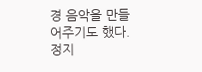경 음악을 만들어주기도 했다. 정지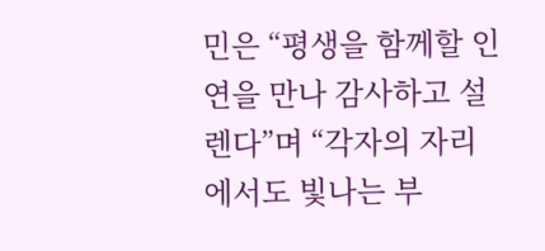민은 “평생을 함께할 인연을 만나 감사하고 설렌다”며 “각자의 자리에서도 빛나는 부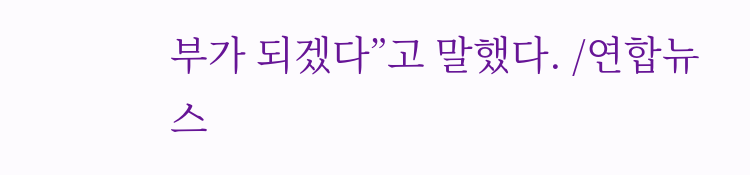부가 되겠다”고 말했다. /연합뉴스